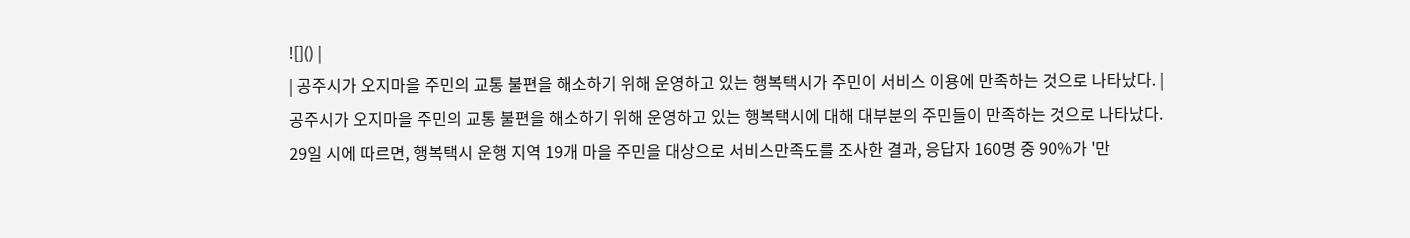![]() |
| 공주시가 오지마을 주민의 교통 불편을 해소하기 위해 운영하고 있는 행복택시가 주민이 서비스 이용에 만족하는 것으로 나타났다. |
공주시가 오지마을 주민의 교통 불편을 해소하기 위해 운영하고 있는 행복택시에 대해 대부분의 주민들이 만족하는 것으로 나타났다.
29일 시에 따르면, 행복택시 운행 지역 19개 마을 주민을 대상으로 서비스만족도를 조사한 결과, 응답자 160명 중 90%가 '만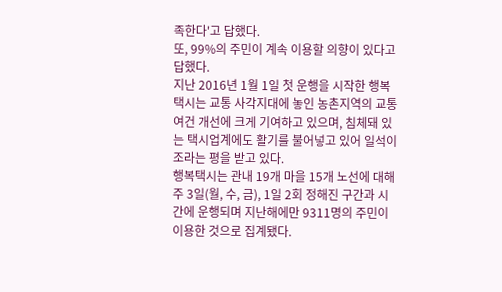족한다'고 답했다.
또, 99%의 주민이 계속 이용할 의향이 있다고 답했다.
지난 2016년 1월 1일 첫 운행을 시작한 행복택시는 교통 사각지대에 놓인 농촌지역의 교통여건 개선에 크게 기여하고 있으며, 침체돼 있는 택시업계에도 활기를 불어넣고 있어 일석이조라는 평을 받고 있다.
행복택시는 관내 19개 마을 15개 노선에 대해 주 3일(월, 수, 금), 1일 2회 정해진 구간과 시간에 운행되며 지난해에만 9311명의 주민이 이용한 것으로 집계됐다.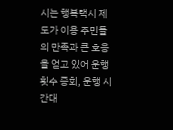시는 행복택시 제도가 이용 주민들의 만족과 큰 호응을 얻고 있어 운행횟수 증회, 운행 시간대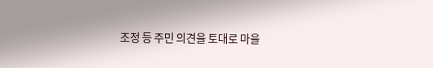조정 등 주민 의견을 토대로 마을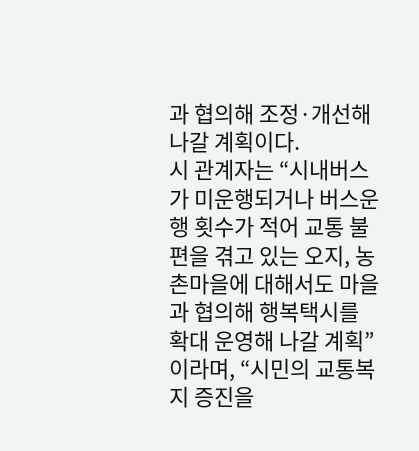과 협의해 조정·개선해 나갈 계획이다.
시 관계자는 “시내버스가 미운행되거나 버스운행 횟수가 적어 교통 불편을 겪고 있는 오지, 농촌마을에 대해서도 마을과 협의해 행복택시를 확대 운영해 나갈 계획”이라며, “시민의 교통복지 증진을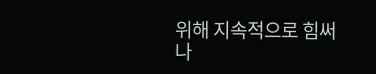위해 지속적으로 힘써 나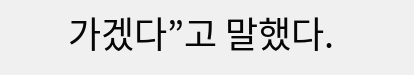가겠다”고 말했다.